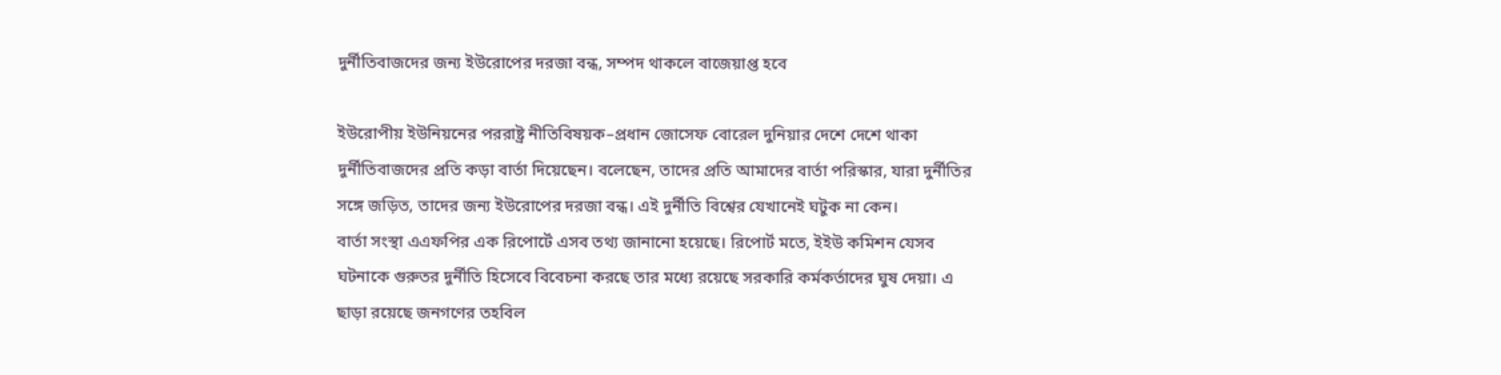দুর্নীতিবাজদের জন্য ইউরোপের দরজা বন্ধ, সম্পদ থাকলে বাজেয়াপ্ত হবে

ইউরোপীয় ইউনিয়নের পররাষ্ট্র নীতিবিষয়ক–প্রধান জোসেফ বোরেল দুনিয়ার দেশে দেশে থাকা দুর্নীতিবাজদের প্রতি কড়া বার্তা দিয়েছেন। বলেছেন, তাদের প্রতি আমাদের বার্তা পরিস্কার, যারা দুর্নীতির সঙ্গে জড়িত, তাদের জন্য ইউরোপের দরজা বন্ধ। এই দুর্নীতি বিশ্বের যেখানেই ঘটুক না কেন।
বার্তা সংস্থা এএফপির এক রিপোর্টে এসব তথ্য জানানো হয়েছে। রিপোর্ট মতে, ইইউ কমিশন যেসব ঘটনাকে গুরুতর দুর্নীতি হিসেবে বিবেচনা করছে তার মধ্যে রয়েছে সরকারি কর্মকর্তাদের ঘুষ দেয়া। এ ছাড়া রয়েছে জনগণের তহবিল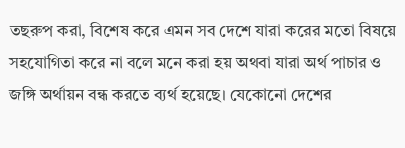তছরুপ করা, বিশেষ করে এমন সব দেশে যারা করের মতো বিষয়ে সহযোগিতা করে না বলে মনে করা হয় অথবা যারা অর্থ পাচার ও জঙ্গি অর্থায়ন বন্ধ করতে ব্যর্থ হয়েছে। যেকোনো দেশের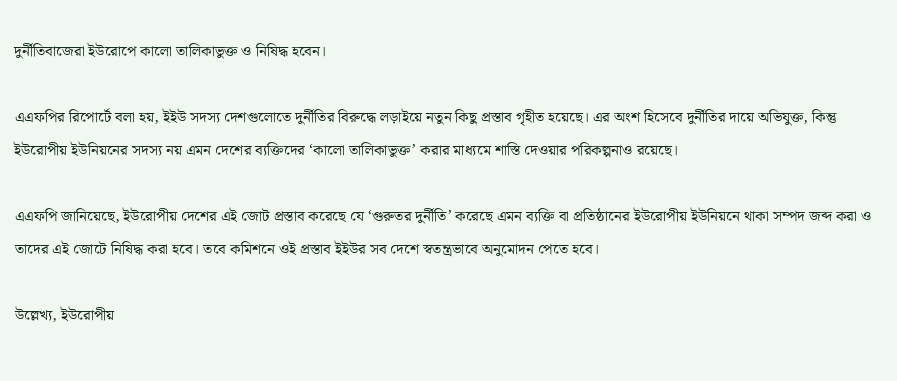দুর্নীতিবাজেরা ইউরোপে কালো তালিকাভুক্ত ও নিষিদ্ধ হবেন।

এএফপির রিপোর্টে বলা হয়, ইইউ সদস্য দেশগুলোতে দুর্নীতির বিরুদ্ধে লড়াইয়ে নতুন কিছু প্রস্তাব গৃহীত হয়েছে। এর অংশ হিসেবে দুর্নীতির দায়ে অভিযুক্ত, কিন্তু ইউরোপীয় ইউনিয়নের সদস্য নয় এমন দেশের ব্যক্তিদের ‘কালো তালিকাভুক্ত’ করার মাধ্যমে শাস্তি দেওয়ার পরিকল্পনাও রয়েছে।

এএফপি জানিয়েছে, ইউরোপীয় দেশের এই জোট প্রস্তাব করেছে যে ‘গুরুতর দুর্নীতি’ করেছে এমন ব্যক্তি বা প্রতিষ্ঠানের ইউরোপীয় ইউনিয়নে থাকা সম্পদ জব্দ করা ও তাদের এই জোটে নিষিদ্ধ করা হবে। তবে কমিশনে ওই প্রস্তাব ইইউর সব দেশে স্বতন্ত্রভাবে অনুমোদন পেতে হবে।

উল্লেখ্য, ইউরোপীয়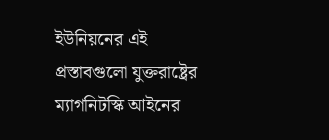ইউনিয়নের এই প্রস্তাবগুলো যুক্তরাষ্ট্রের ম্যাগনিটস্কি আইনের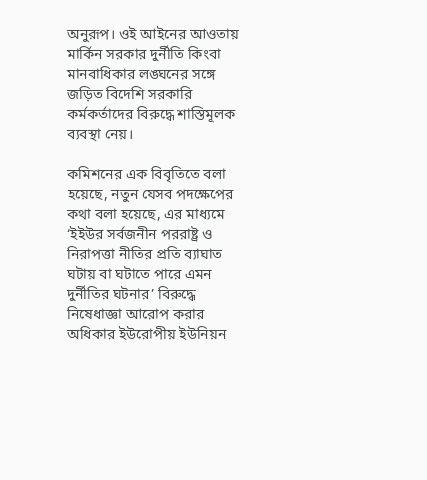অনুরূপ। ওই আইনের আওতায় মার্কিন সরকার দুর্নীতি কিংবা মানবাধিকার লঙ্ঘনের সঙ্গে জড়িত বিদেশি সরকারি কর্মকর্তাদের বিরুদ্ধে শাস্তিমূলক ব্যবস্থা নেয়।

কমিশনের এক বিবৃতিতে বলা হয়েছে, নতুন যেসব পদক্ষেপের কথা বলা হয়েছে, এর মাধ্যমে ‘ইইউর সর্বজনীন পররাষ্ট্র ও নিরাপত্তা নীতির প্রতি ব্যাঘাত ঘটায় বা ঘটাতে পারে এমন দুর্নীতির ঘটনার’ বিরুদ্ধে নিষেধাজ্ঞা আরোপ করার অধিকার ইউরোপীয় ইউনিয়ন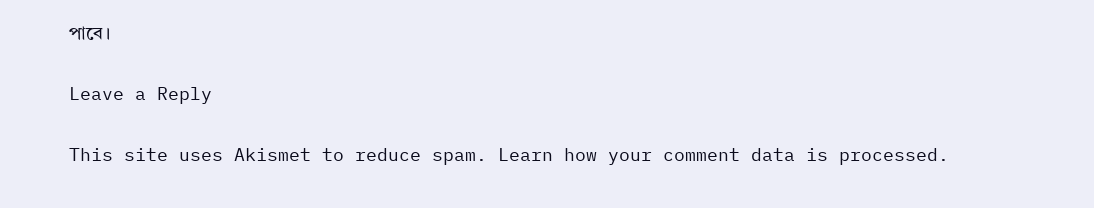পাবে।

Leave a Reply

This site uses Akismet to reduce spam. Learn how your comment data is processed.